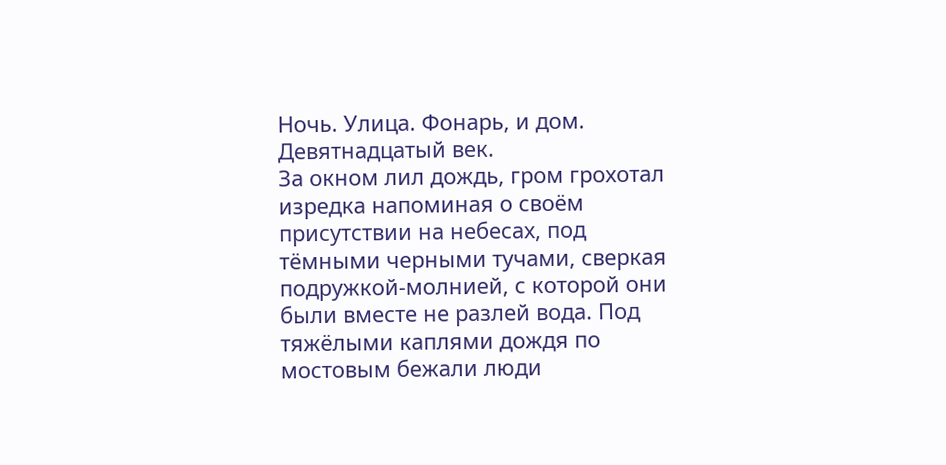Ночь. Улица. Фонарь, и дом. Девятнадцатый век.
За окном лил дождь, гром грохотал изредка напоминая о своём присутствии на небесах, под тёмными черными тучами, сверкая подружкой-молнией, с которой они были вместе не разлей вода. Под тяжёлыми каплями дождя по мостовым бежали люди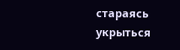стараясь укрыться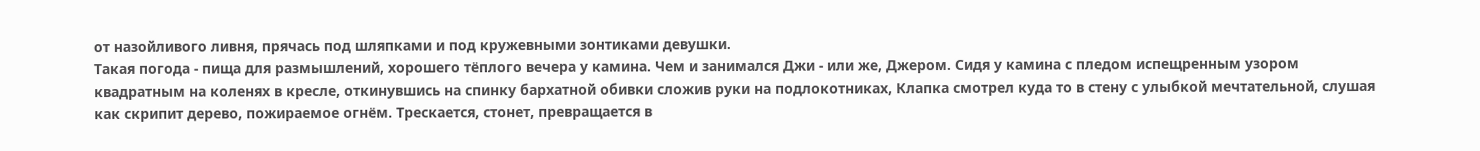от назойливого ливня, прячась под шляпками и под кружевными зонтиками девушки.
Такая погода - пища для размышлений, хорошего тёплого вечера у камина. Чем и занимался Джи - или же, Джером. Сидя у камина с пледом испещренным узором квадратным на коленях в кресле, откинувшись на спинку бархатной обивки сложив руки на подлокотниках, Клапка смотрел куда то в стену с улыбкой мечтательной, слушая как скрипит дерево, пожираемое огнём. Трескается, стонет, превращается в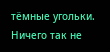тёмные угольки.
Ничего так не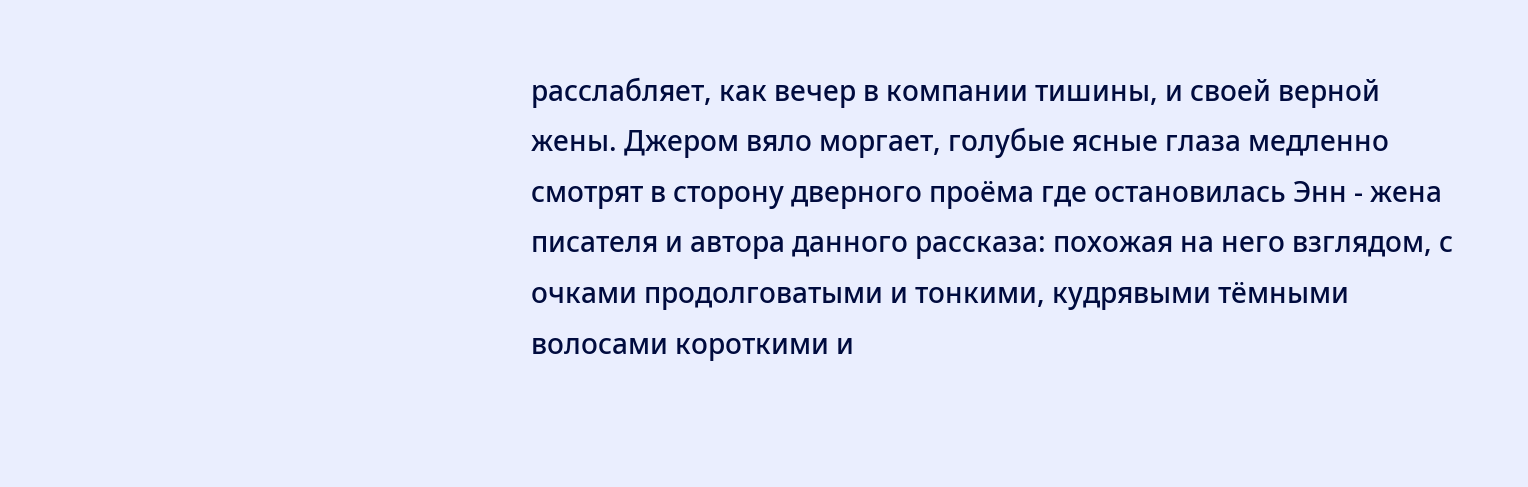расслабляет, как вечер в компании тишины, и своей верной жены. Джером вяло моргает, голубые ясные глаза медленно смотрят в сторону дверного проёма где остановилась Энн - жена писателя и автора данного рассказа: похожая на него взглядом, с очками продолговатыми и тонкими, кудрявыми тёмными волосами короткими и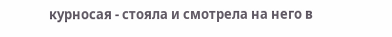курносая - стояла и смотрела на него в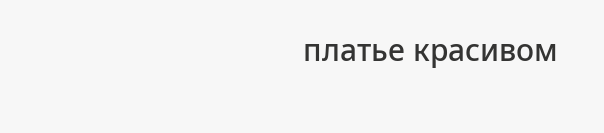платье красивом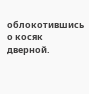облокотившись о косяк дверной.